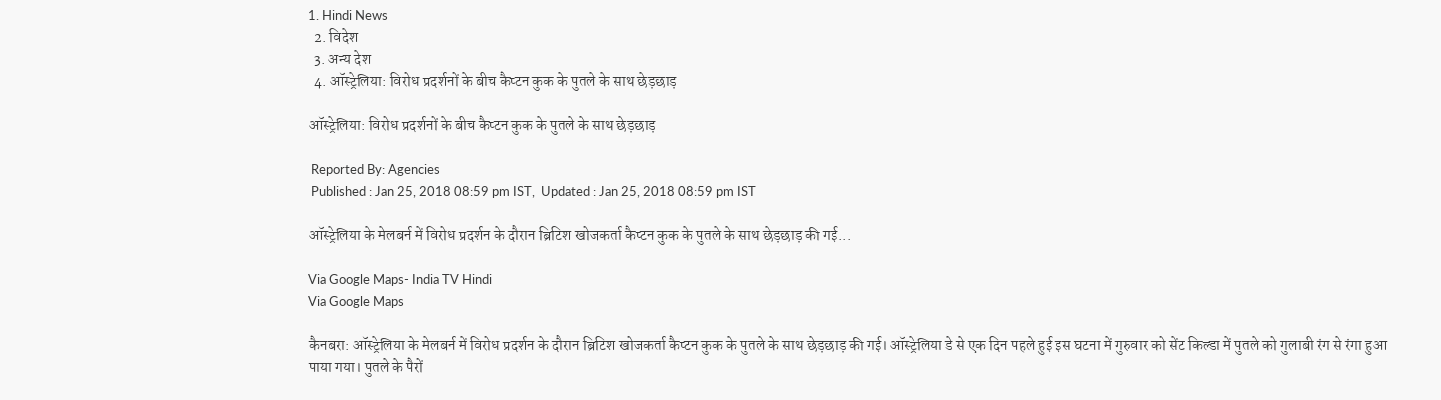1. Hindi News
  2. विदेश
  3. अन्य देश
  4. ऑस्ट्रेलिया: विरोध प्रदर्शनों के बीच कैप्टन कुक के पुतले के साथ छेड़छाड़

ऑस्ट्रेलिया: विरोध प्रदर्शनों के बीच कैप्टन कुक के पुतले के साथ छेड़छाड़

 Reported By: Agencies
 Published : Jan 25, 2018 08:59 pm IST,  Updated : Jan 25, 2018 08:59 pm IST

ऑस्ट्रेलिया के मेलबर्न में विरोध प्रदर्शन के दौरान ब्रिटिश खोजकर्ता कैप्टन कुक के पुतले के साथ छेड़छाड़ की गई...

Via Google Maps- India TV Hindi
Via Google Maps

कैनबरा: ऑस्ट्रेलिया के मेलबर्न में विरोध प्रदर्शन के दौरान ब्रिटिश खोजकर्ता कैप्टन कुक के पुतले के साथ छेड़छाड़ की गई। ऑस्ट्रेलिया डे से एक दिन पहले हुई इस घटना में गुरुवार को सेंट किल्डा में पुतले को गुलाबी रंग से रंगा हुआ पाया गया। पुतले के पैरों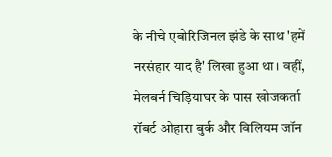के नीचे एबोरिजिनल झंडे के साथ 'हमें नरसंहार याद है' लिखा हुआ था। वहीं, मेलबर्न चिड़ियाघर के पास खोजकर्ता रॉबर्ट ओहारा बुर्क और विलियम जॉन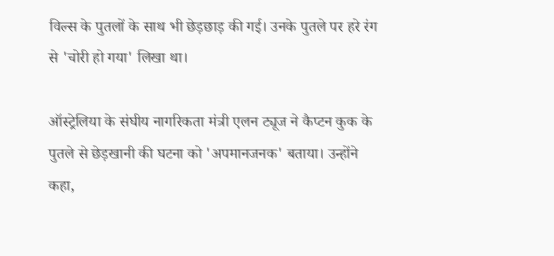विल्स के पुतलों के साथ भी छेड़छाड़ की गई। उनके पुतले पर हरे रंग से 'चोरी हो गया' लिखा था।

ऑस्ट्रेलिया के संघीय नागरिकता मंत्री एलन ट्यूज ने कैप्टन कुक के पुतले से छेड़खानी की घटना को 'अपमानजनक' बताया। उन्होंने कहा,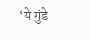‘ये गुंडे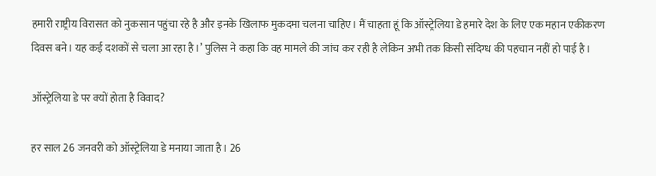हमारी राष्ट्रीय विरासत को नुकसान पहुंचा रहे है और इनके खिलाफ मुकदमा चलना चाहिए। मैं चाहता हूं कि ऑस्ट्रेलिया डे हमारे देश के लिए एक महान एकीकरण दिवस बने। यह कई दशकों से चला आ रहा है।’ पुलिस ने कहा कि वह मामले की जांच कर रही है लेकिन अभी तक किसी संदिग्ध की पहचान नहीं हो पाई है।

ऑस्ट्रेलिया डे पर क्यों होता है विवाद?

हर साल 26 जनवरी को ऑस्ट्रेलिया डे मनाया जाता है। 26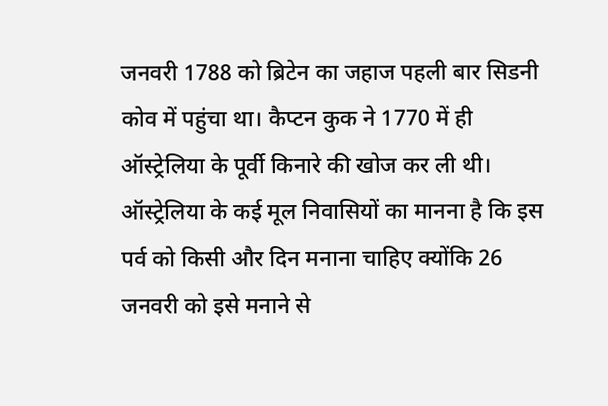जनवरी 1788 को ब्रिटेन का जहाज पहली बार सिडनी कोव में पहुंचा था। कैप्टन कुक ने 1770 में ही ऑस्ट्रेलिया के पूर्वी किनारे की खोज कर ली थी। ऑस्ट्रेलिया के कई मूल निवासियों का मानना है कि इस पर्व को किसी और दिन मनाना चाहिए क्योंकि 26 जनवरी को इसे मनाने से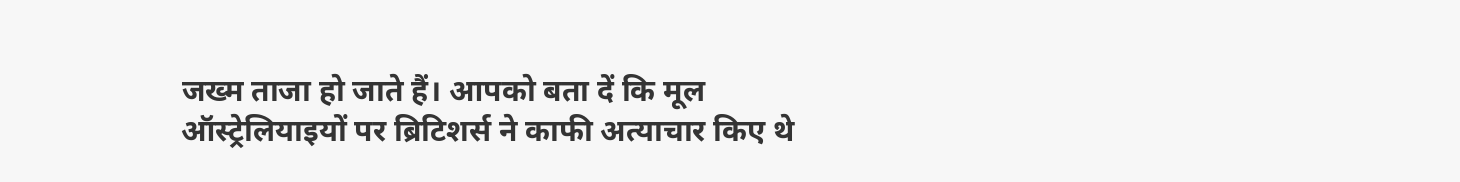जख्म ताजा हो जाते हैं। आपको बता दें कि मूल ऑस्ट्रेलियाइयों पर ब्रिटिशर्स ने काफी अत्याचार किए थे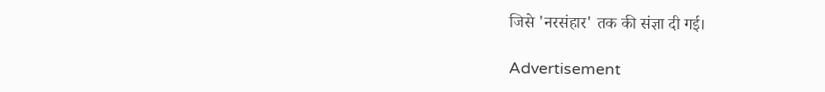जिसे 'नरसंहार' तक की संज्ञा दी गई।

Advertisement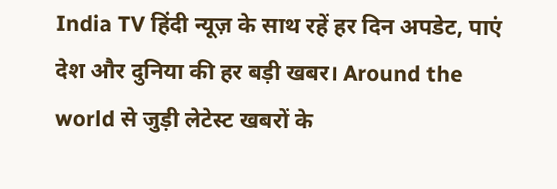India TV हिंदी न्यूज़ के साथ रहें हर दिन अपडेट, पाएं देश और दुनिया की हर बड़ी खबर। Around the world से जुड़ी लेटेस्ट खबरों के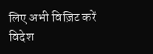लिए अभी विज़िट करें विदेश